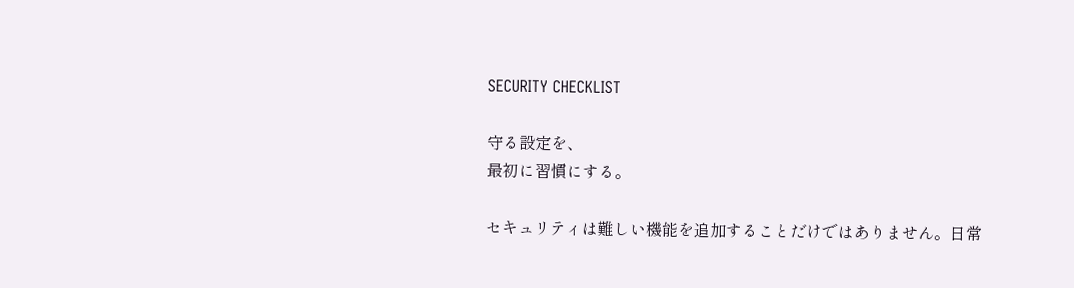SECURITY CHECKLIST

守る設定を、
最初に習慣にする。

セキュリティは難しい機能を追加することだけではありません。日常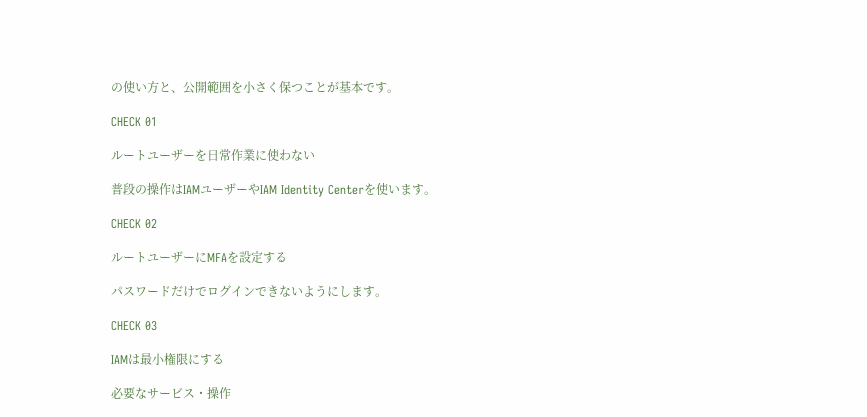の使い方と、公開範囲を小さく保つことが基本です。

CHECK 01

ルートユーザーを日常作業に使わない

普段の操作はIAMユーザーやIAM Identity Centerを使います。

CHECK 02

ルートユーザーにMFAを設定する

パスワードだけでログインできないようにします。

CHECK 03

IAMは最小権限にする

必要なサービス・操作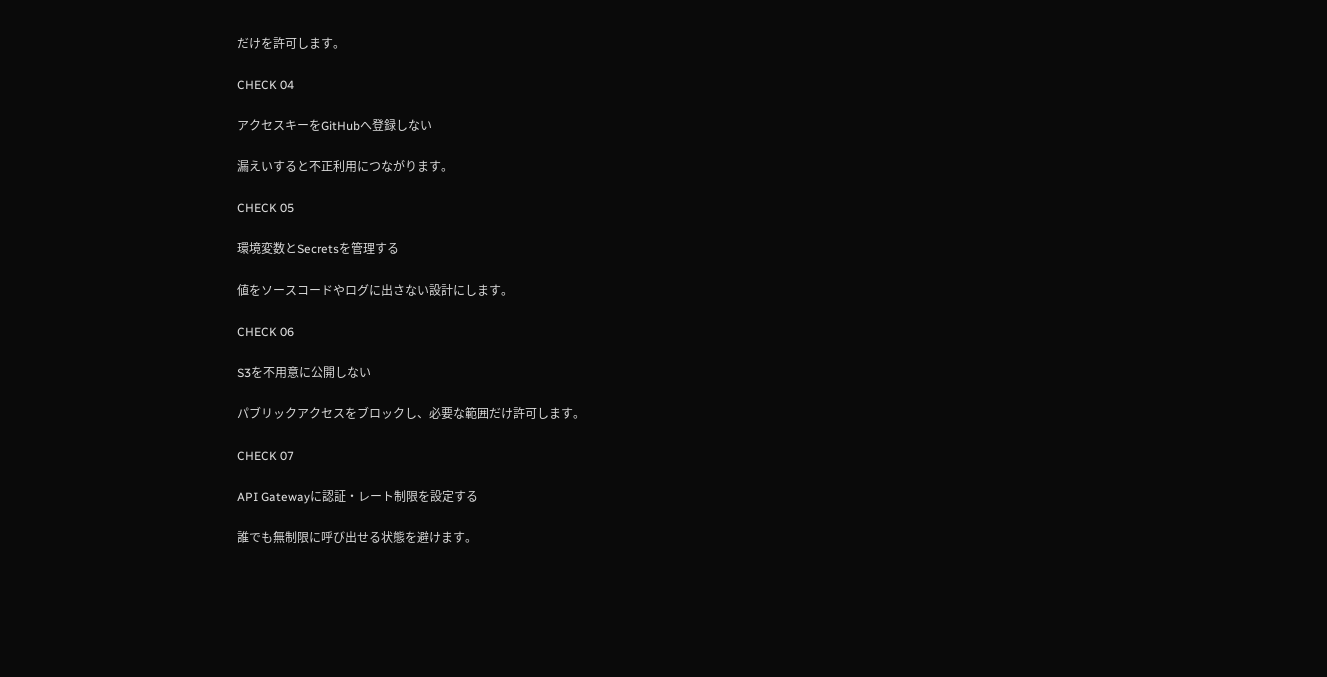だけを許可します。

CHECK 04

アクセスキーをGitHubへ登録しない

漏えいすると不正利用につながります。

CHECK 05

環境変数とSecretsを管理する

値をソースコードやログに出さない設計にします。

CHECK 06

S3を不用意に公開しない

パブリックアクセスをブロックし、必要な範囲だけ許可します。

CHECK 07

API Gatewayに認証・レート制限を設定する

誰でも無制限に呼び出せる状態を避けます。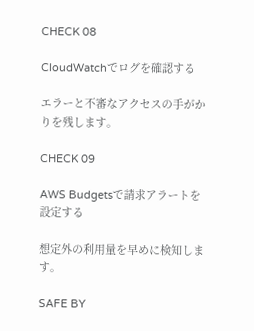CHECK 08

CloudWatchでログを確認する

エラーと不審なアクセスの手がかりを残します。

CHECK 09

AWS Budgetsで請求アラートを設定する

想定外の利用量を早めに検知します。

SAFE BY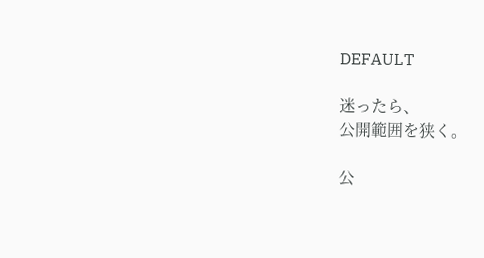DEFAULT

迷ったら、
公開範囲を狭く。

公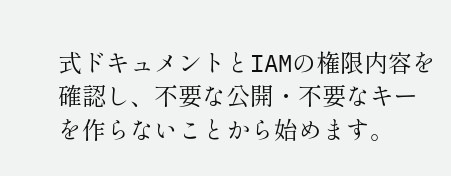式ドキュメントとIAMの権限内容を確認し、不要な公開・不要なキーを作らないことから始めます。